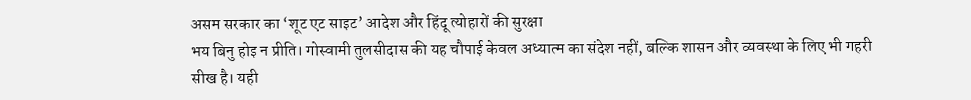असम सरकार का ‘शूट एट साइट’ आदेश और हिंदू त्योहारों की सुरक्षा
भय बिनु होइ न प्रीति। गोस्वामी तुलसीदास की यह चौपाई केवल अध्यात्म का संदेश नहीं, बल्कि शासन और व्यवस्था के लिए भी गहरी सीख है। यही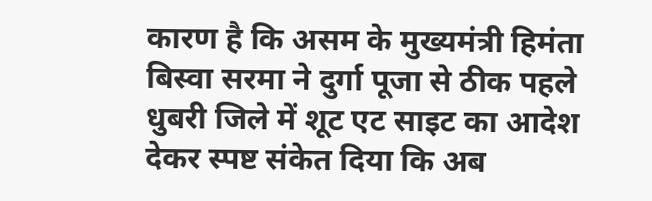कारण है कि असम के मुख्यमंत्री हिमंता बिस्वा सरमा ने दुर्गा पूजा से ठीक पहले धुबरी जिले में शूट एट साइट का आदेश देकर स्पष्ट संकेत दिया कि अब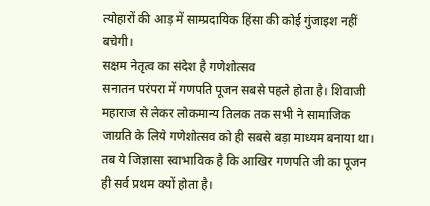त्योहारों की आड़ में साम्प्रदायिक हिंसा की कोई गुंजाइश नहीं बचेगी।
सक्षम नेतृत्व का संदेश है गणेशोत्सव
सनातन परंपरा में गणपति पूजन सबसे पहले होता है। शिवाजी महाराज से लेकर लोकमान्य तिलक तक सभी ने सामाजिक जाग्रति के लिये गणेशोत्सव को ही सबसे बड़ा माध्यम बनाया था। तब ये जिज्ञासा स्वाभाविक है कि आखिर गणपति जी का पूजन ही सर्व प्रथम क्यों होता है।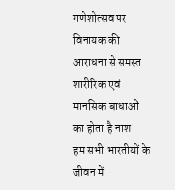गणेशोत्सव पर विनायक की आराधना से समस्त शारीरिक एवं मानसिक बाधाओं का होता है नाश
हम सभी भारतीयों के जीवन में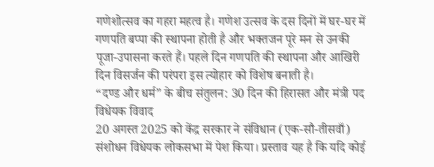गणेशोत्सव का गहरा महत्व है। गणेश उत्सव के दस दिनों में घर-घर में गणपति बप्पा की स्थापना होती है और भक्तजन पूरे मन से उनकी पूजा-उपासना करते हैं। पहले दिन गणपति की स्थापना और आखिरी दिन विसर्जन की परंपरा इस त्योहार को विशेष बनाती है।
“दण्ड और धर्म” के बीच संतुलन: 30 दिन की हिरासत और मंत्री पद विधेयक विवाद
20 अगस्त 2025 को केंद्र सरकार ने संविधान (एक-सौ-तीसवाँ) संशोधन विधेयक लोकसभा में पेश किया। प्रस्ताव यह है कि यदि कोई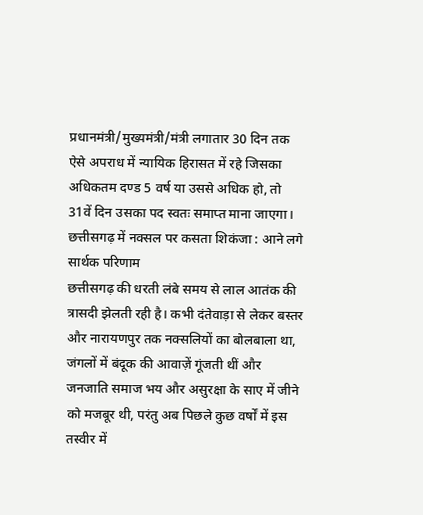प्रधानमंत्री/मुख्यमंत्री/मंत्री लगातार 30 दिन तक ऐसे अपराध में न्यायिक हिरासत में रहे जिसका अधिकतम दण्ड 5 वर्ष या उससे अधिक हो, तो 31वें दिन उसका पद स्वतः समाप्त माना जाएगा।
छत्तीसगढ़ में नक्सल पर कसता शिकंजा : आने लगे सार्थक परिणाम
छत्तीसगढ़ की धरती लंबे समय से लाल आतंक की त्रासदी झेलती रही है। कभी दंतेवाड़ा से लेकर बस्तर और नारायणपुर तक नक्सलियों का बोलबाला था, जंगलों में बंदूक की आवाज़ें गूंजती थीं और जनजाति समाज भय और असुरक्षा के साए में जीने को मजबूर थी, परंतु अब पिछले कुछ वर्षों में इस तस्वीर में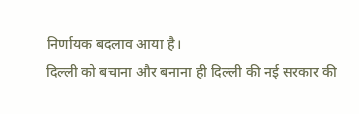निर्णायक बदलाव आया है।
दिल्ली को बचाना और बनाना ही दिल्ली की नई सरकार की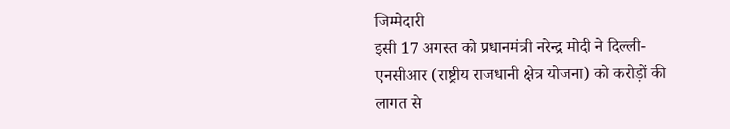जिम्मेदारी
इसी 17 अगस्त को प्रधानमंत्री नरेन्द्र मोदी ने दिल्ली-एनसीआर (राष्ट्रीय राजधानी क्षेत्र योजना) को करोड़ों की लागत से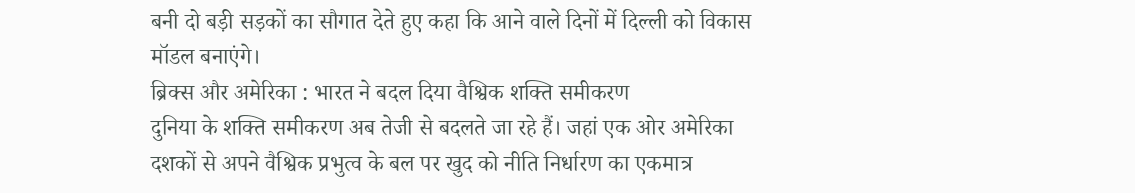बनी दो बड़ी सड़कों का सौगात देते हुए कहा कि आने वाले दिनों में दिल्ली को विकास मॉडल बनाएंगे।
ब्रिक्स और अमेरिका : भारत ने बदल दिया वैश्विक शक्ति समीकरण
दुनिया के शक्ति समीकरण अब तेजी से बदलते जा रहे हैं। जहां एक ओर अमेरिका दशकों से अपने वैश्विक प्रभुत्व के बल पर खुद को नीति निर्धारण का एकमात्र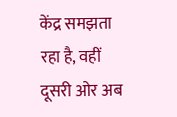केंद्र समझता रहा है, वहीं दूसरी ओर अब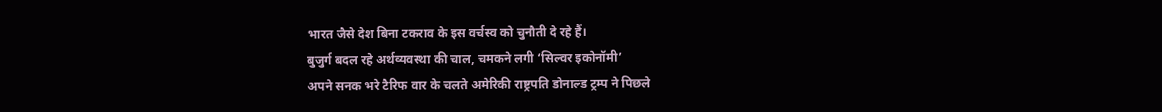भारत जैसे देश बिना टकराव के इस वर्चस्व को चुनौती दे रहे हैं।
बुजुर्ग बदल रहे अर्थव्यवस्था की चाल, चमकने लगी ‘सिल्वर इकोनॉमी’
अपने सनक भरे टैरिफ वार के चलते अमेरिकी राष्ट्रपति डोनाल्ड ट्रम्प ने पिछले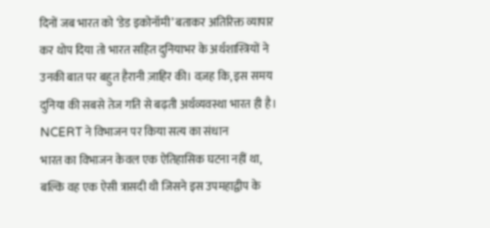दिनों जब भारत को ‘डेड इकोनॉमी’ बताकर अतिरिक्त व्यापार कर थोप दिया तो भारत सहित दुनियाभर के अर्थशास्त्रियों ने उनकी बात पर बहुत हैरानी ज़ाहिर की। वज़ह कि, इस समय दुनिया की सबसे तेज गति से बढ़ती अर्थव्यवस्था भारत ही है।
NCERT ने विभाजन पर किया सत्य का संधान
भारत का विभाजन केवल एक ऐतिहासिक घटना नहीं था, बल्कि वह एक ऐसी त्रासदी थी जिसने इस उपमहाद्वीप के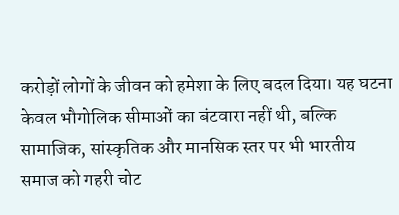करोड़ों लोगों के जीवन को हमेशा के लिए बदल दिया। यह घटना केवल भौगोलिक सीमाओं का बंटवारा नहीं थी, बल्कि सामाजिक, सांस्कृतिक और मानसिक स्तर पर भी भारतीय समाज को गहरी चोट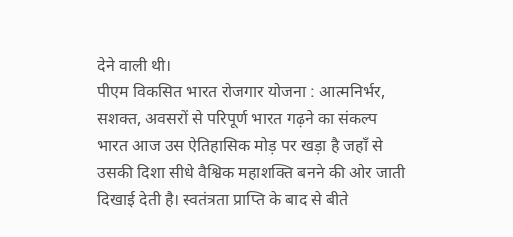देने वाली थी।
पीएम विकसित भारत रोजगार योजना : आत्मनिर्भर, सशक्त, अवसरों से परिपूर्ण भारत गढ़ने का संकल्प
भारत आज उस ऐतिहासिक मोड़ पर खड़ा है जहाँ से उसकी दिशा सीधे वैश्विक महाशक्ति बनने की ओर जाती दिखाई देती है। स्वतंत्रता प्राप्ति के बाद से बीते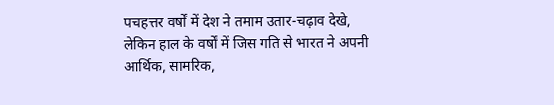पचहत्तर वर्षों में देश ने तमाम उतार-चढ़ाव देखे, लेकिन हाल के वर्षों में जिस गति से भारत ने अपनी आर्थिक, सामरिक,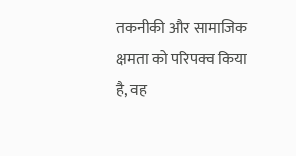तकनीकी और सामाजिक क्षमता को परिपक्व किया है, वह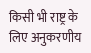किसी भी राष्ट्र के लिए अनुकरणीय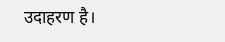उदाहरण है।